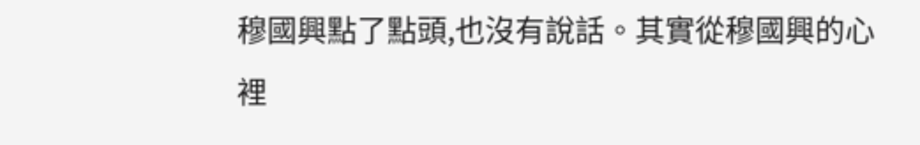穆國興點了點頭,也沒有說話。其實從穆國興的心裡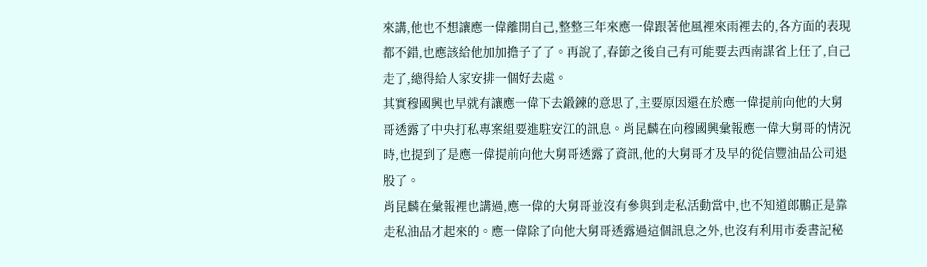來講,他也不想讓應一偉離開自己,整整三年來應一偉跟著他風裡來雨裡去的,各方面的表現都不錯,也應該給他加加擔子了了。再說了,春節之後自己有可能要去西南謀省上任了,自己走了,總得給人家安排一個好去處。
其實穆國興也早就有讓應一偉下去鍛鍊的意思了,主要原因還在於應一偉提前向他的大舅哥透露了中央打私專案組要進駐安江的訊息。肖昆麟在向穆國興彙報應一偉大舅哥的情況時,也提到了是應一偉提前向他大舅哥透露了資訊,他的大舅哥才及早的從信豐油品公司退股了。
肖昆麟在彙報裡也講過,應一偉的大舅哥並沒有參與到走私活動當中,也不知道郎鵬正是靠走私油品才起來的。應一偉除了向他大舅哥透露過這個訊息之外,也沒有利用市委書記秘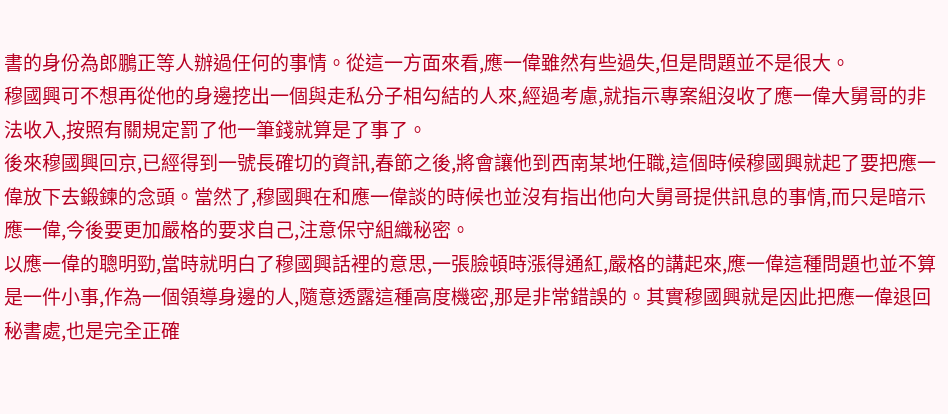書的身份為郎鵬正等人辦過任何的事情。從這一方面來看,應一偉雖然有些過失,但是問題並不是很大。
穆國興可不想再從他的身邊挖出一個與走私分子相勾結的人來,經過考慮,就指示專案組沒收了應一偉大舅哥的非法收入,按照有關規定罰了他一筆錢就算是了事了。
後來穆國興回京,已經得到一號長確切的資訊,春節之後,將會讓他到西南某地任職,這個時候穆國興就起了要把應一偉放下去鍛鍊的念頭。當然了,穆國興在和應一偉談的時候也並沒有指出他向大舅哥提供訊息的事情,而只是暗示應一偉,今後要更加嚴格的要求自己,注意保守組織秘密。
以應一偉的聰明勁,當時就明白了穆國興話裡的意思,一張臉頓時漲得通紅,嚴格的講起來,應一偉這種問題也並不算是一件小事,作為一個領導身邊的人,隨意透露這種高度機密,那是非常錯誤的。其實穆國興就是因此把應一偉退回秘書處,也是完全正確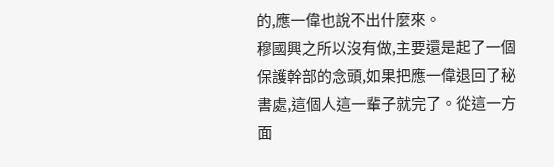的,應一偉也說不出什麼來。
穆國興之所以沒有做,主要還是起了一個保護幹部的念頭,如果把應一偉退回了秘書處,這個人這一輩子就完了。從這一方面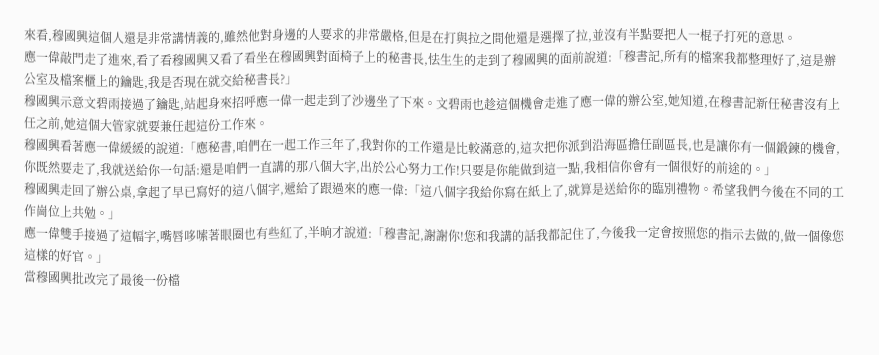來看,穆國興這個人還是非常講情義的,雖然他對身邊的人要求的非常嚴格,但是在打與拉之間他還是選擇了拉,並沒有半點要把人一棍子打死的意思。
應一偉敲門走了進來,看了看穆國興又看了看坐在穆國興對面椅子上的秘書長,怯生生的走到了穆國興的面前說道:「穆書記,所有的檔案我都整理好了,這是辦公室及檔案櫃上的鑰匙,我是否現在就交給秘書長?」
穆國興示意文碧雨接過了鑰匙,站起身來招呼應一偉一起走到了沙邊坐了下來。文碧雨也趁這個機會走進了應一偉的辦公室,她知道,在穆書記新任秘書沒有上任之前,她這個大管家就要兼任起這份工作來。
穆國興看著應一偉緩緩的說道:「應秘書,咱們在一起工作三年了,我對你的工作還是比較滿意的,這次把你派到沿海區擔任副區長,也是讓你有一個鍛鍊的機會,你既然要走了,我就送給你一句話:還是咱們一直講的那八個大字,出於公心努力工作!只要是你能做到這一點,我相信你會有一個很好的前途的。」
穆國興走回了辦公桌,拿起了早已寫好的這八個字,遞給了跟過來的應一偉:「這八個字我給你寫在紙上了,就算是送給你的臨別禮物。希望我們今後在不同的工作崗位上共勉。」
應一偉雙手接過了這幅字,嘴唇哆嗦著眼圈也有些紅了,半晌才說道:「穆書記,謝謝你!您和我講的話我都記住了,今後我一定會按照您的指示去做的,做一個像您這樣的好官。」
當穆國興批改完了最後一份檔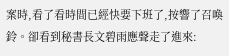案時,看了看時間已經快要下班了,按響了召喚鈴。卻看到秘書長文碧雨應聲走了進來: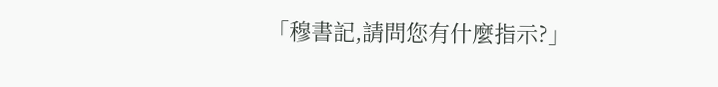「穆書記,請問您有什麼指示?」